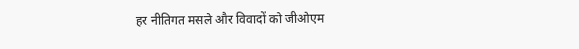हर नीतिगत मसले और विवादों को जीओएम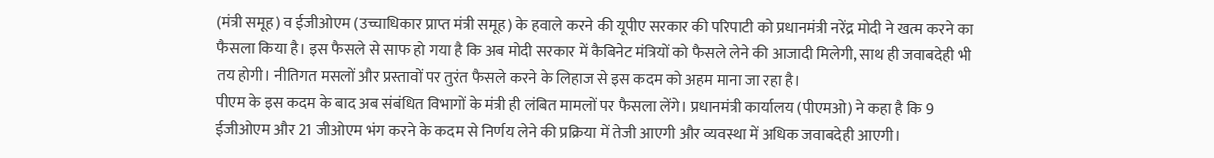(मंत्री समूह) व ईजीओएम (उच्चाधिकार प्राप्त मंत्री समूह) के हवाले करने की यूपीए सरकार की परिपाटी को प्रधानमंत्री नरेंद्र मोदी ने खत्म करने का फैसला किया है। इस फैसले से साफ हो गया है कि अब मोदी सरकार में कैबिनेट मंत्रियों को फैसले लेने की आजादी मिलेगी, साथ ही जवाबदेही भी तय होगी। नीतिगत मसलों और प्रस्तावों पर तुरंत फैसले करने के लिहाज से इस कदम को अहम माना जा रहा है।
पीएम के इस कदम के बाद अब संबंधित विभागों के मंत्री ही लंबित मामलों पर फैसला लेंगे। प्रधानमंत्री कार्यालय (पीएमओ) ने कहा है कि 9 ईजीओएम और 21 जीओएम भंग करने के कदम से निर्णय लेने की प्रक्रिया में तेजी आएगी और व्यवस्था में अधिक जवाबदेही आएगी।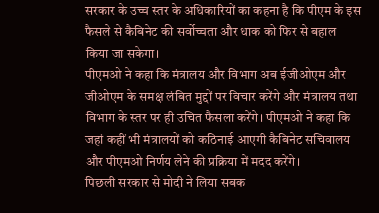सरकार के उच्च स्तर के अधिकारियों का कहना है कि पीएम के इस फैसले से कैबिनेट की सर्वोच्चता और धाक को फिर से बहाल किया जा सकेगा।
पीएमओ ने कहा कि मंत्रालय और विभाग अब ईजीओएम और जीओएम के समक्ष लंबित मुद्दों पर विचार करेंगे और मंत्रालय तथा विभाग के स्तर पर ही उचित फैसला करेंगे। पीएमओ ने कहा कि जहां कहीं भी मंत्रालयों को कठिनाई आएगी कैबिनेट सचिवालय और पीएमओ निर्णय लेने की प्रक्रिया में मदद करेंगे।
पिछली सरकार से मोदी ने लिया सबक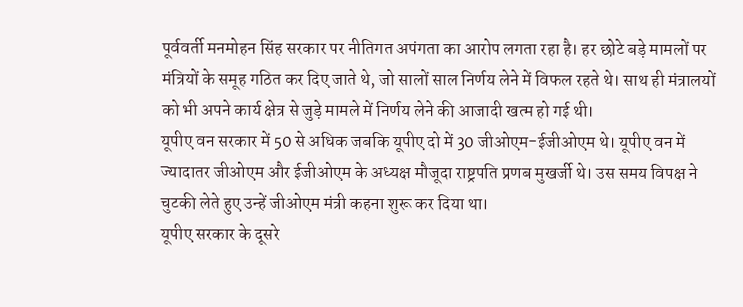पूर्ववर्ती मनमोहन सिंह सरकार पर नीतिगत अपंगता का आरोप लगता रहा है। हर छोटे बड़े मामलों पर मंत्रियों के समूह गठित कर दिए जाते थे, जो सालों साल निर्णय लेने में विफल रहते थे। साथ ही मंत्रालयों को भी अपने कार्य क्षेत्र से जुड़े मामले में निर्णय लेने की आजादी खत्म हो गई थी।
यूपीए वन सरकार में 50 से अधिक जबकि यूपीए दो में 30 जीओएम-ईजीओएम थे। यूपीए वन में ज्यादातर जीओएम और ईजीओएम के अध्यक्ष मौजूदा राष्ट्रपति प्रणब मुखर्जी थे। उस समय विपक्ष ने चुटकी लेते हुए उन्हें जीओएम मंत्री कहना शुरू कर दिया था।
यूपीए सरकार के दूसरे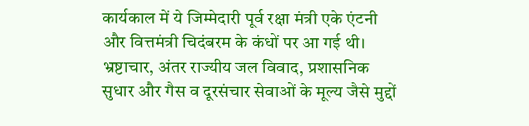कार्यकाल में ये जिम्मेदारी पूर्व रक्षा मंत्री एके एंटनी और वित्तमंत्री चिदंबरम के कंधों पर आ गई थी। भ्रष्टाचार, अंतर राज्यीय जल विवाद, प्रशासनिक सुधार और गैस व दूरसंचार सेवाओं के मूल्य जैसे मुद्दों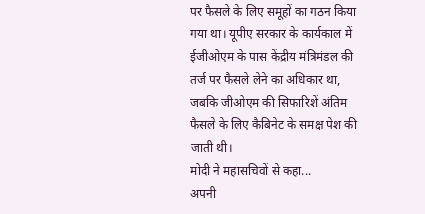पर फैसले के लिए समूहों का गठन किया गया था। यूपीए सरकार के कार्यकाल में ईजीओएम के पास केंद्रीय मंत्रिमंडल की तर्ज पर फैसले लेने का अधिकार था, जबकि जीओएम की सिफारिशें अंतिम फैसले के लिए कैबिनेट के समक्ष पेश की जाती थी।
मोदी ने महासचिवों से कहा...
अपनी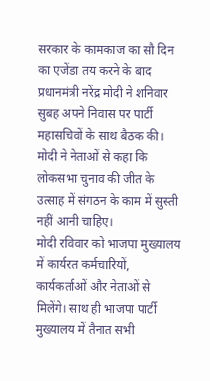सरकार के कामकाज का सौ दिन का एजेंडा तय करने के बाद प्रधानमंत्री नरेंद्र मोदी ने शनिवार सुबह अपने निवास पर पार्टी महासचिवों के साथ बैठक की। मोदी ने नेताओं से कहा कि लोकसभा चुनाव की जीत के उत्साह में संगठन के काम में सुस्ती नहीं आनी चाहिए।
मोदी रविवार को भाजपा मुख्यालय में कार्यरत कर्मचारियों, कार्यकर्ताओं और नेताओं से मिलेंगे। साथ ही भाजपा पार्टी मुख्यालय में तैनात सभी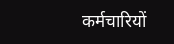कर्मचारियों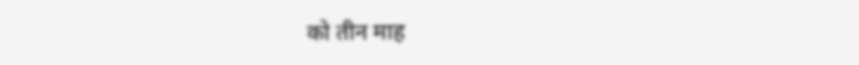को तीन माह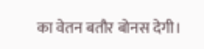का वेतन बतौर बोनस देगी।